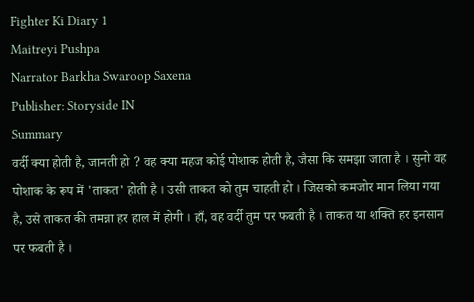Fighter Ki Diary 1
Maitreyi Pushpa
Narrator Barkha Swaroop Saxena
Publisher: Storyside IN
Summary
वर्दी क्या होती है, जानती हो ? वह क्या महज कोई पोशाक होती है, जैसा कि समझा जाता है । सुनो वह पोशाक के रूप में 'ताकत' होती है । उसी ताकत को तुम चाहती हो । जिसको कमजोर मान लिया गया है, उसे ताकत की तमन्ना हर हाल में होगी । हाँ, वह वर्दी तुम पर फबती है । ताकत या शक्ति हर इनसान पर फबती है ।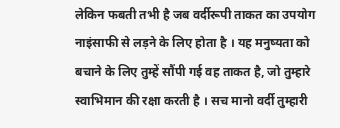लेकिन फबती तभी है जब वर्दीरूपी ताकत का उपयोग नाइंसाफी से लड़ने के लिए होता है । यह मनुष्यता को बचाने के लिए तुम्हें सौंपी गई वह ताकत है, जो तुम्हारे स्वाभिमान की रक्षा करती है । सच मानो वर्दी तुम्हारी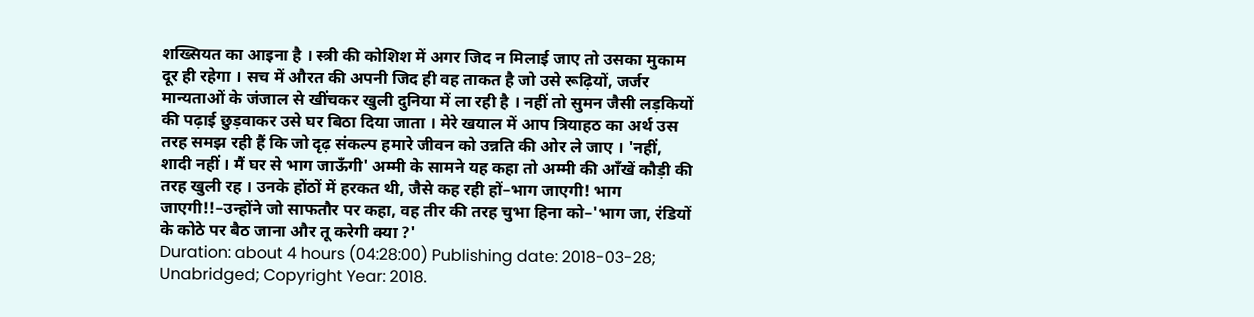शख्सियत का आइना है । स्त्री की कोशिश में अगर जिद न मिलाई जाए तो उसका मुकाम दूर ही रहेगा । सच में औरत की अपनी जिद ही वह ताकत है जो उसे रूढ़ियों, जर्जर मान्यताओं के जंजाल से खींचकर खुली दुनिया में ला रही है । नहीं तो सुमन जैसी लड़कियों की पढ़ाई छुड़वाकर उसे घर बिठा दिया जाता । मेरे खयाल में आप त्रियाहठ का अर्थ उस तरह समझ रही हैं कि जो दृढ़ संकल्प हमारे जीवन को उन्नति की ओर ले जाए । 'नहीं, शादी नहीं । मैं घर से भाग जाऊँगी' अम्मी के सामने यह कहा तो अम्मी की आँखें कौड़ी की तरह खुली रह । उनके होंठों में हरकत थी, जैसे कह रही हों–भाग जाएगी! भाग जाएगी!!–उन्होंने जो साफतौर पर कहा, वह तीर की तरह चुभा हिना को–'भाग जा, रंडियों के कोठे पर बैठ जाना और तू करेगी क्या ?'
Duration: about 4 hours (04:28:00) Publishing date: 2018-03-28; Unabridged; Copyright Year: 2018.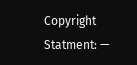Copyright Statment: —